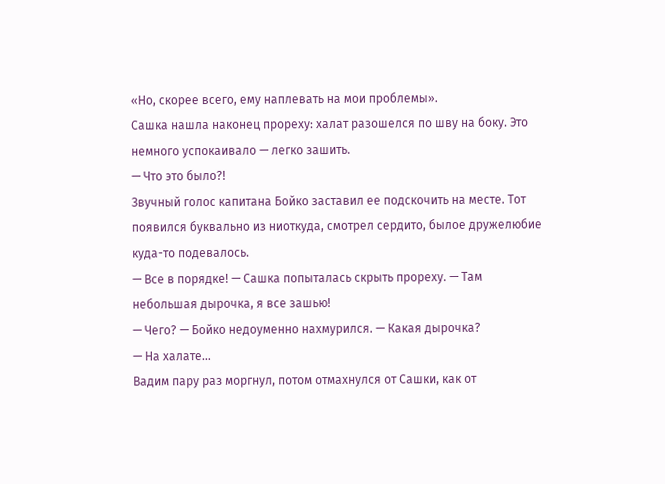«Но, скорее всего, ему наплевать на мои проблемы».
Сашка нашла наконец прореху: халат разошелся по шву на боку. Это немного успокаивало — легко зашить.
— Что это было?!
Звучный голос капитана Бойко заставил ее подскочить на месте. Тот появился буквально из ниоткуда, смотрел сердито, былое дружелюбие куда-то подевалось.
— Все в порядке! — Сашка попыталась скрыть прореху. — Там небольшая дырочка, я все зашью!
— Чего? — Бойко недоуменно нахмурился. — Какая дырочка?
— На халате…
Вадим пару раз моргнул, потом отмахнулся от Сашки, как от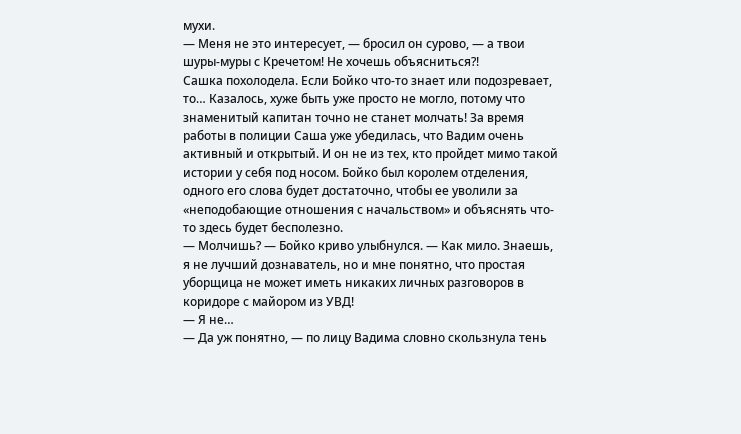мухи.
— Меня не это интересует, — бросил он сурово, — а твои шуры-муры с Кречетом! Не хочешь объясниться?!
Сашка похолодела. Если Бойко что-то знает или подозревает, то… Казалось, хуже быть уже просто не могло, потому что знаменитый капитан точно не станет молчать! За время работы в полиции Саша уже убедилась, что Вадим очень активный и открытый. И он не из тех, кто пройдет мимо такой истории у себя под носом. Бойко был королем отделения, одного его слова будет достаточно, чтобы ее уволили за «неподобающие отношения с начальством» и объяснять что-то здесь будет бесполезно.
— Молчишь? — Бойко криво улыбнулся. — Как мило. Знаешь, я не лучший дознаватель, но и мне понятно, что простая уборщица не может иметь никаких личных разговоров в коридоре с майором из УВД!
— Я не…
— Да уж понятно, — по лицу Вадима словно скользнула тень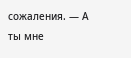сожаления. — А ты мне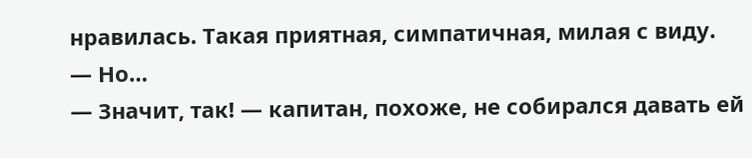нравилась. Такая приятная, симпатичная, милая с виду.
— Но…
— Значит, так! — капитан, похоже, не собирался давать ей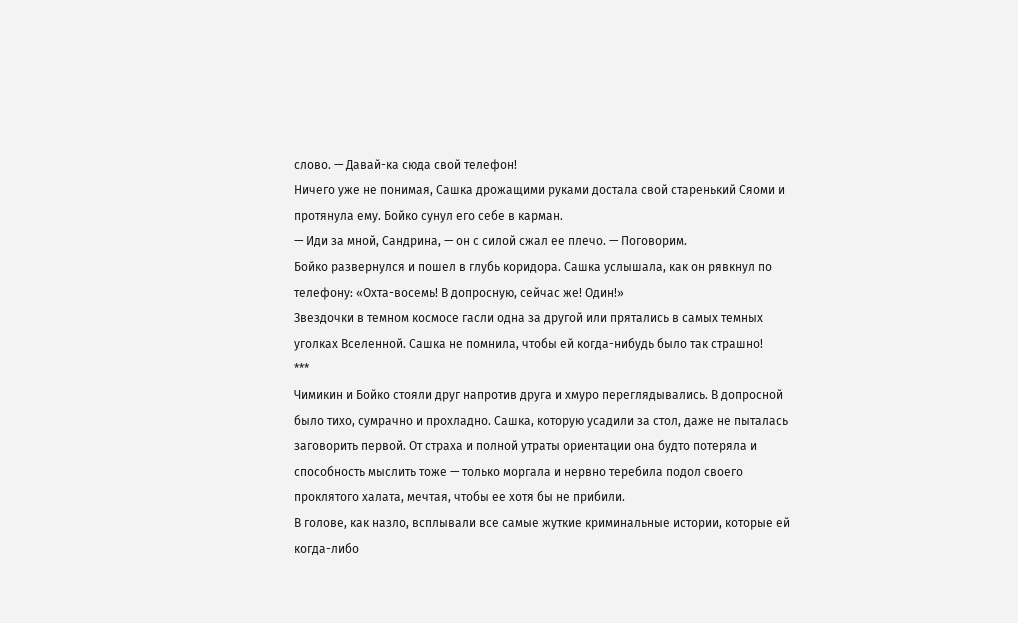слово. — Давай-ка сюда свой телефон!
Ничего уже не понимая, Сашка дрожащими руками достала свой старенький Сяоми и протянула ему. Бойко сунул его себе в карман.
— Иди за мной, Сандрина, — он с силой сжал ее плечо. — Поговорим.
Бойко развернулся и пошел в глубь коридора. Сашка услышала, как он рявкнул по телефону: «Охта-восемь! В допросную, сейчас же! Один!»
Звездочки в темном космосе гасли одна за другой или прятались в самых темных уголках Вселенной. Сашка не помнила, чтобы ей когда-нибудь было так страшно!
***
Чимикин и Бойко стояли друг напротив друга и хмуро переглядывались. В допросной было тихо, сумрачно и прохладно. Сашка, которую усадили за стол, даже не пыталась заговорить первой. От страха и полной утраты ориентации она будто потеряла и способность мыслить тоже — только моргала и нервно теребила подол своего проклятого халата, мечтая, чтобы ее хотя бы не прибили.
В голове, как назло, всплывали все самые жуткие криминальные истории, которые ей когда-либо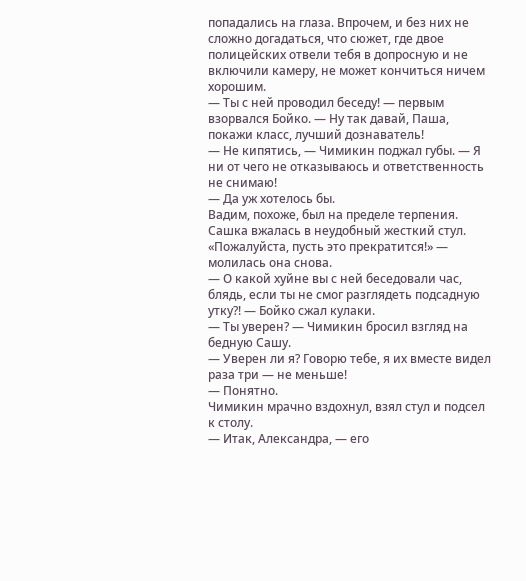попадались на глаза. Впрочем, и без них не сложно догадаться, что сюжет, где двое полицейских отвели тебя в допросную и не включили камеру, не может кончиться ничем хорошим.
— Ты с ней проводил беседу! — первым взорвался Бойко. — Ну так давай, Паша, покажи класс, лучший дознаватель!
— Не кипятись, — Чимикин поджал губы. — Я ни от чего не отказываюсь и ответственность не снимаю!
— Да уж хотелось бы.
Вадим, похоже, был на пределе терпения. Сашка вжалась в неудобный жесткий стул.
«Пожалуйста, пусть это прекратится!» — молилась она снова.
— О какой хуйне вы с ней беседовали час, блядь, если ты не смог разглядеть подсадную утку?! — Бойко сжал кулаки.
— Ты уверен? — Чимикин бросил взгляд на бедную Сашу.
— Уверен ли я? Говорю тебе, я их вместе видел раза три — не меньше!
— Понятно.
Чимикин мрачно вздохнул, взял стул и подсел к столу.
— Итак, Александра, — его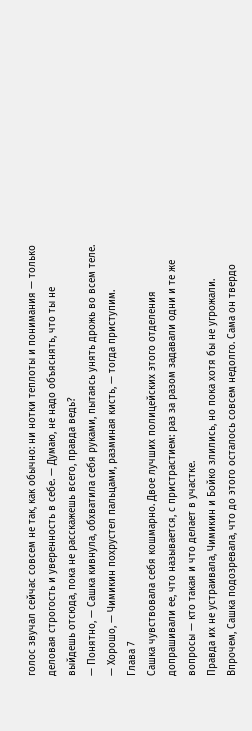голос звучал сейчас совсем не так, как обычно: ни нотки теплоты и понимания — только деловая строгость и уверенность в себе. — Думаю, не надо объяснять, что ты не выйдешь отсюда, пока не расскажешь всего, правда ведь?
— Понятно, — Сашка кивнула, обхватила себя руками, пытаясь унять дрожь во всем теле.
— Хорошо, — Чимикин похрустел пальцами, разминая кисть, — тогда приступим.
Глава 7
Сашка чувствовала себя кошмарно. Двое лучших полицейских этого отделения допрашивали ее, что называется, с пристрастием: раз за разом задавали одни и те же вопросы — кто такая и что делает в участке.
Правда их не устраивала, Чимикин и Бойко злились, но пока хотя бы не угрожали. Впрочем, Сашка подозревала, что до этого осталось совсем недолго. Сама он твердо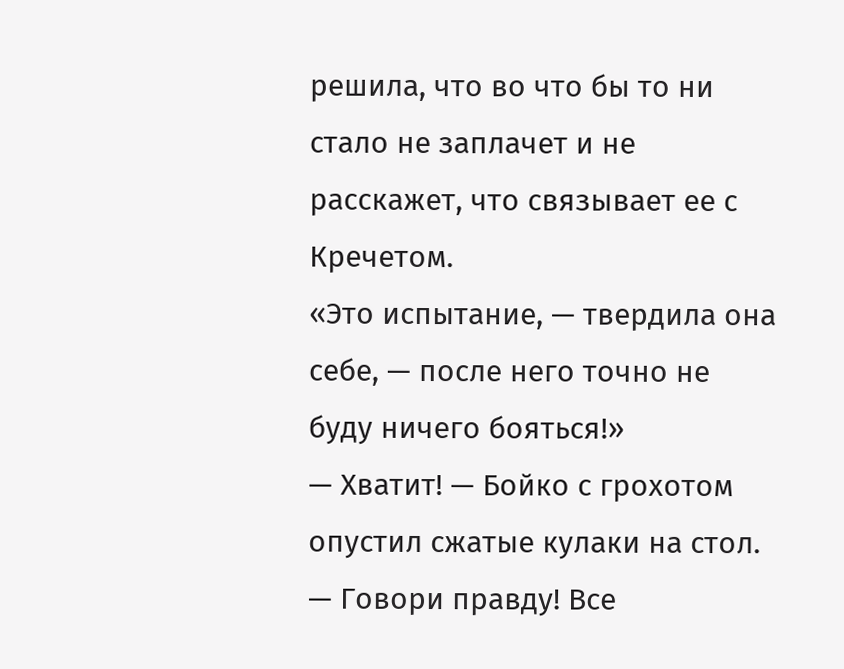решила, что во что бы то ни стало не заплачет и не расскажет, что связывает ее с Кречетом.
«Это испытание, — твердила она себе, — после него точно не буду ничего бояться!»
— Хватит! — Бойко с грохотом опустил сжатые кулаки на стол. — Говори правду! Все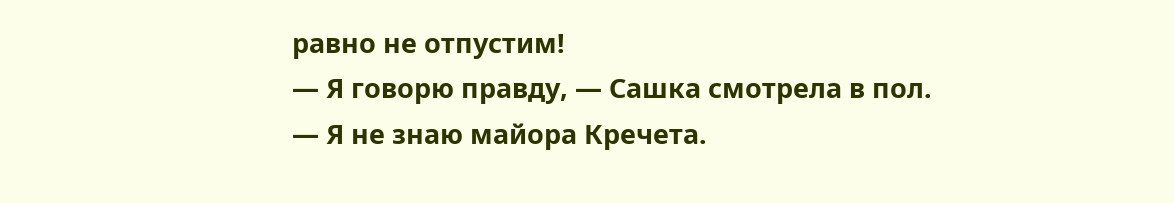равно не отпустим!
— Я говорю правду, — Сашка смотрела в пол. — Я не знаю майора Кречета.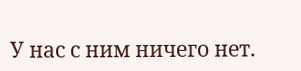У нас с ним ничего нет.